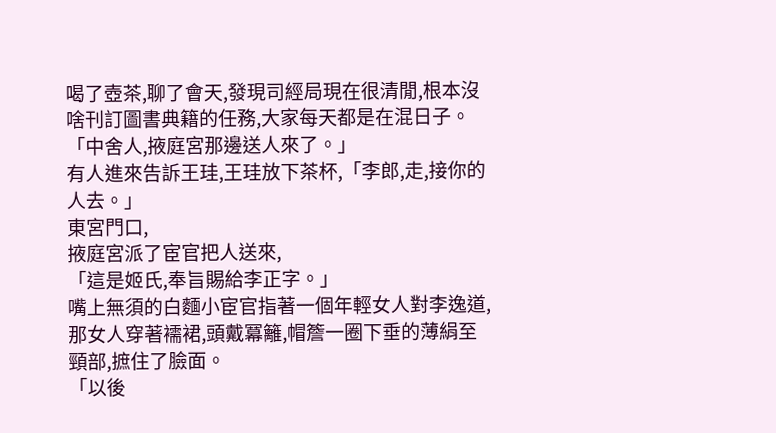喝了壺茶,聊了會天,發現司經局現在很清閒,根本沒啥刊訂圖書典籍的任務,大家每天都是在混日子。
「中舍人,掖庭宮那邊送人來了。」
有人進來告訴王珪,王珪放下茶杯,「李郎,走,接你的人去。」
東宮門口,
掖庭宮派了宦官把人送來,
「這是姬氏,奉旨賜給李正字。」
嘴上無須的白麵小宦官指著一個年輕女人對李逸道,那女人穿著襦裙,頭戴冪籬,帽簷一圈下垂的薄絹至頸部,摭住了臉面。
「以後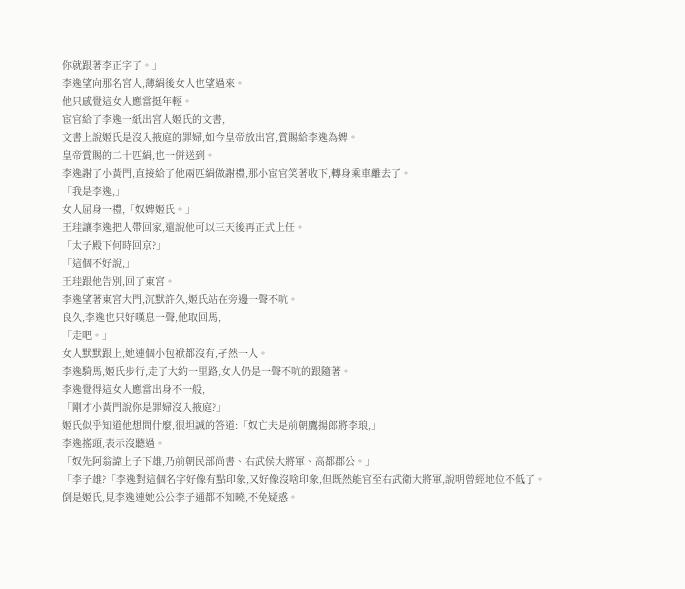你就跟著李正字了。」
李逸望向那名宮人,薄絹後女人也望過來。
他只感覺這女人應當挺年輕。
宦官給了李逸一紙出宮人姬氏的文書,
文書上說姬氏是沒入掖庭的罪婦,如今皇帝放出宮,賞賜給李逸為婢。
皇帝賞賜的二十匹絹,也一併送到。
李逸謝了小黃門,直接給了他兩匹絹做謝禮,那小宦官笑著收下,轉身乘車離去了。
「我是李逸,」
女人屈身一禮,「奴婢姬氏。」
王珪讓李逸把人帶回家,還說他可以三天後再正式上任。
「太子殿下何時回京?」
「這個不好說,」
王珪跟他告別,回了東宮。
李逸望著東宮大門,沉默許久,姬氏站在旁邊一聲不吭。
良久,李逸也只好嘆息一聲,他取回馬,
「走吧。」
女人默默跟上,她連個小包袱都沒有,孑然一人。
李逸騎馬,姬氏步行,走了大約一里路,女人仍是一聲不吭的跟隨著。
李逸覺得這女人應當出身不一般,
「剛才小黃門說你是罪婦沒入掖庭?」
姬氏似乎知道他想問什麼,很坦誠的答道:「奴亡夫是前朝鷹揚郎將李琅,」
李逸搖頭,表示沒聽過。
「奴先阿翁諱上子下雄,乃前朝民部尚書、右武侯大將軍、高都郡公。」
「李子雄?「李逸對這個名字好像有點印象,又好像沒啥印象,但既然能官至右武衛大將軍,說明曾經地位不低了。
倒是姬氏,見李逸連她公公李子通都不知曉,不免疑惑。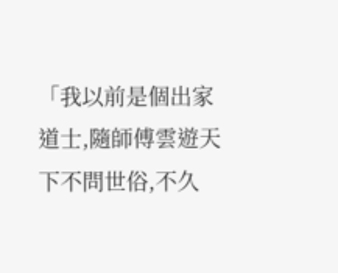「我以前是個出家道士,隨師傅雲遊天下不問世俗,不久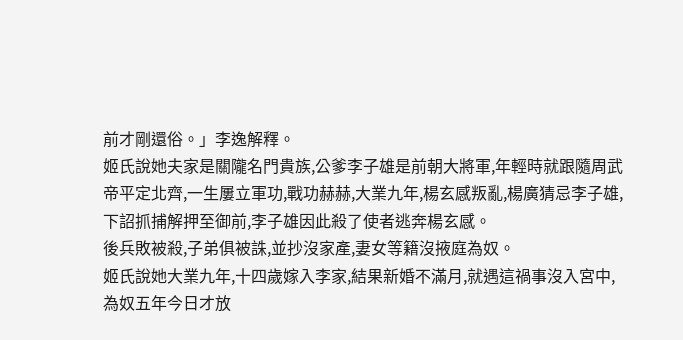前才剛還俗。」李逸解釋。
姬氏說她夫家是關隴名門貴族,公爹李子雄是前朝大將軍,年輕時就跟隨周武帝平定北齊,一生屢立軍功,戰功赫赫,大業九年,楊玄感叛亂,楊廣猜忌李子雄,下詔抓捕解押至御前,李子雄因此殺了使者逃奔楊玄感。
後兵敗被殺,子弟俱被誅,並抄沒家產,妻女等籍沒掖庭為奴。
姬氏說她大業九年,十四歲嫁入李家,結果新婚不滿月,就遇這禍事沒入宮中,為奴五年今日才放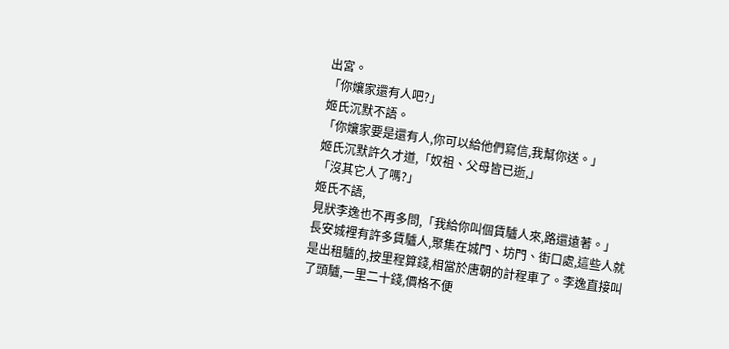出宮。
「你孃家還有人吧?」
姬氏沉默不語。
「你孃家要是還有人,你可以給他們寫信,我幫你送。」
姬氏沉默許久才道,「奴祖、父母皆已逝,」
「沒其它人了嗎?」
姬氏不語,
見狀李逸也不再多問,「我給你叫個賃驢人來,路還遠著。」
長安城裡有許多賃驢人,聚集在城門、坊門、街口處,這些人就是出租驢的,按里程算錢,相當於唐朝的計程車了。李逸直接叫了頭驢,一里二十錢,價格不便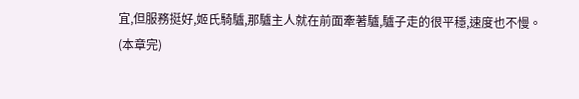宜,但服務挺好,姬氏騎驢,那驢主人就在前面牽著驢,驢子走的很平穩,速度也不慢。
(本章完)